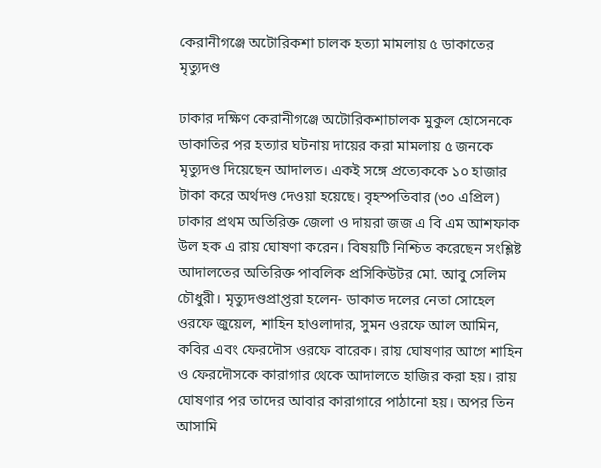কেরানীগঞ্জে অটোরিকশা চালক হত্যা মামলায় ৫ ডাকাতের মৃত্যুদণ্ড

ঢাকার দক্ষিণ কেরানীগঞ্জে অটোরিকশাচালক মুকুল হোসেনকে ডাকাতির পর হত্যার ঘটনায় দায়ের করা মামলায় ৫ জনকে মৃত্যুদণ্ড দিয়েছেন আদালত। একই সঙ্গে প্রত্যেককে ১০ হাজার টাকা করে অর্থদণ্ড দেওয়া হয়েছে। বৃহস্পতিবার (৩০ এপ্রিল) ঢাকার প্রথম অতিরিক্ত জেলা ও দায়রা জজ এ বি এম আশফাক উল হক এ রায় ঘোষণা করেন। বিষয়টি নিশ্চিত করেছেন সংশ্লিষ্ট আদালতের অতিরিক্ত পাবলিক প্রসিকিউটর মো. আবু সেলিম চৌধুরী। মৃত্যুদণ্ডপ্রাপ্তরা হলেন- ডাকাত দলের নেতা সোহেল ওরফে জুয়েল, শাহিন হাওলাদার, সুমন ওরফে আল আমিন, কবির এবং ফেরদৌস ওরফে বারেক। রায় ঘোষণার আগে শাহিন ও ফেরদৌসকে কারাগার থেকে আদালতে হাজির করা হয়। রায় ঘোষণার পর তাদের আবার কারাগারে পাঠানো হয়। অপর তিন আসামি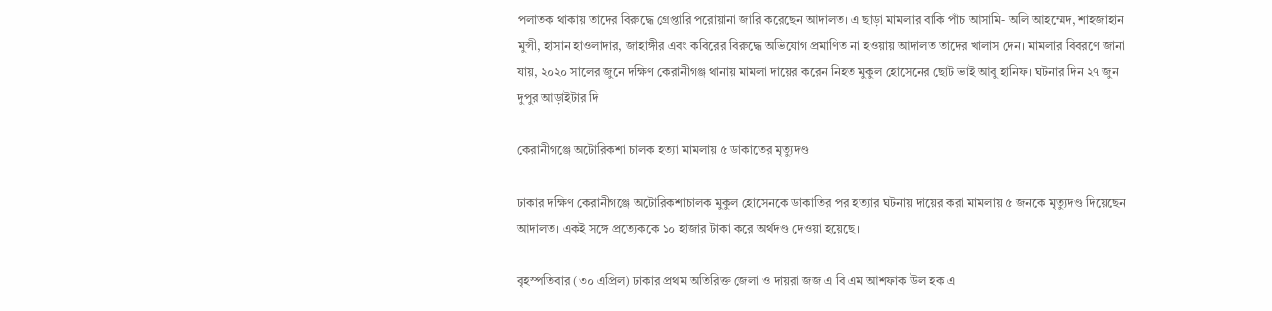পলাতক থাকায় তাদের বিরুদ্ধে গ্রেপ্তারি পরোয়ানা জারি করেছেন আদালত। এ ছাড়া মামলার বাকি পাঁচ আসামি- অলি আহম্মেদ, শাহজাহান মুন্সী, হাসান হাওলাদার, জাহাঙ্গীর এবং কবিরের বিরুদ্ধে অভিযোগ প্রমাণিত না হওয়ায় আদালত তাদের খালাস দেন। মামলার বিবরণে জানা যায়, ২০২০ সালের জুনে দক্ষিণ কেরানীগঞ্জ থানায় মামলা দায়ের করেন নিহত মুকুল হোসেনের ছোট ভাই আবু হানিফ। ঘটনার দিন ২৭ জুন দুপুর আড়াইটার দি

কেরানীগঞ্জে অটোরিকশা চালক হত্যা মামলায় ৫ ডাকাতের মৃত্যুদণ্ড

ঢাকার দক্ষিণ কেরানীগঞ্জে অটোরিকশাচালক মুকুল হোসেনকে ডাকাতির পর হত্যার ঘটনায় দায়ের করা মামলায় ৫ জনকে মৃত্যুদণ্ড দিয়েছেন আদালত। একই সঙ্গে প্রত্যেককে ১০ হাজার টাকা করে অর্থদণ্ড দেওয়া হয়েছে।

বৃহস্পতিবার (৩০ এপ্রিল) ঢাকার প্রথম অতিরিক্ত জেলা ও দায়রা জজ এ বি এম আশফাক উল হক এ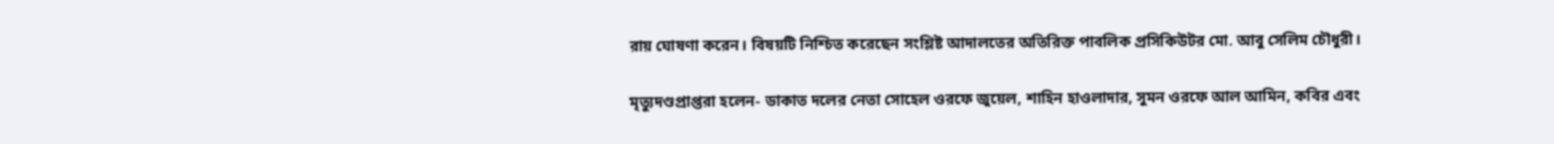রায় ঘোষণা করেন। বিষয়টি নিশ্চিত করেছেন সংশ্লিষ্ট আদালতের অতিরিক্ত পাবলিক প্রসিকিউটর মো. আবু সেলিম চৌধুরী।

মৃত্যুদণ্ডপ্রাপ্তরা হলেন- ডাকাত দলের নেতা সোহেল ওরফে জুয়েল, শাহিন হাওলাদার, সুমন ওরফে আল আমিন, কবির এবং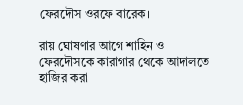ফেরদৌস ওরফে বারেক।

রায় ঘোষণার আগে শাহিন ও ফেরদৌসকে কারাগার থেকে আদালতে হাজির করা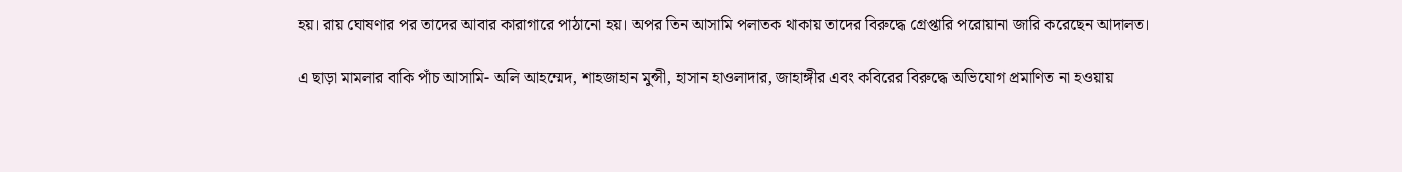হয়। রায় ঘোষণার পর তাদের আবার কারাগারে পাঠানো হয়। অপর তিন আসামি পলাতক থাকায় তাদের বিরুদ্ধে গ্রেপ্তারি পরোয়ানা জারি করেছেন আদালত।

এ ছাড়া মামলার বাকি পাঁচ আসামি- অলি আহম্মেদ, শাহজাহান মুন্সী, হাসান হাওলাদার, জাহাঙ্গীর এবং কবিরের বিরুদ্ধে অভিযোগ প্রমাণিত না হওয়ায়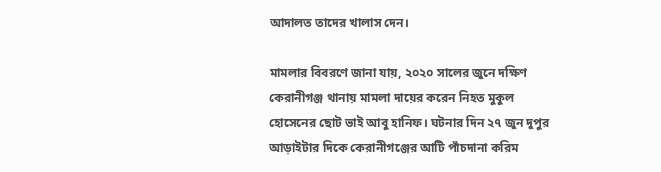আদালত তাদের খালাস দেন।

মামলার বিবরণে জানা যায়, ২০২০ সালের জুনে দক্ষিণ কেরানীগঞ্জ থানায় মামলা দায়ের করেন নিহত মুকুল হোসেনের ছোট ভাই আবু হানিফ। ঘটনার দিন ২৭ জুন দুপুর আড়াইটার দিকে কেরানীগঞ্জের আটি পাঁচদানা করিম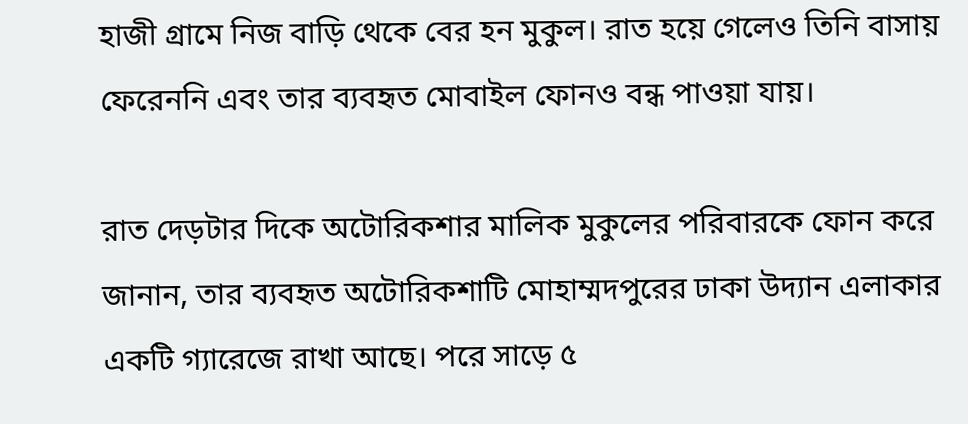হাজী গ্রামে নিজ বাড়ি থেকে বের হন মুকুল। রাত হয়ে গেলেও তিনি বাসায় ফেরেননি এবং তার ব্যবহৃত মোবাইল ফোনও বন্ধ পাওয়া যায়।

রাত দেড়টার দিকে অটোরিকশার মালিক মুকুলের পরিবারকে ফোন করে জানান, তার ব্যবহৃত অটোরিকশাটি মোহাম্মদপুরের ঢাকা উদ্যান এলাকার একটি গ্যারেজে রাখা আছে। পরে সাড়ে ৫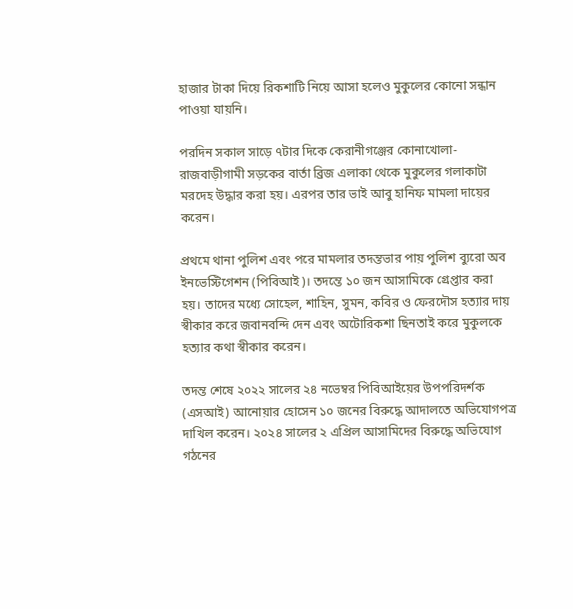হাজার টাকা দিয়ে রিকশাটি নিয়ে আসা হলেও মুকুলের কোনো সন্ধান পাওয়া যায়নি।

পরদিন সকাল সাড়ে ৭টার দিকে কেরানীগঞ্জের কোনাখোলা-রাজবাড়ীগামী সড়কের বার্তা ব্রিজ এলাকা থেকে মুকুলের গলাকাটা মরদেহ উদ্ধার করা হয়। এরপর তার ভাই আবু হানিফ মামলা দায়ের করেন।

প্রথমে থানা পুলিশ এবং পরে মামলার তদন্তভার পায় পুলিশ ব্যুরো অব ইনভেস্টিগেশন (পিবিআই)। তদন্তে ১০ জন আসামিকে গ্রেপ্তার করা হয়। তাদের মধ্যে সোহেল, শাহিন, সুমন, কবির ও ফেরদৌস হত্যার দায় স্বীকার করে জবানবন্দি দেন এবং অটোরিকশা ছিনতাই করে মুকুলকে হত্যার কথা স্বীকার করেন।

তদন্ত শেষে ২০২২ সালের ২৪ নভেম্বর পিবিআইয়ের উপপরিদর্শক (এসআই) আনোয়ার হোসেন ১০ জনের বিরুদ্ধে আদালতে অভিযোগপত্র দাখিল করেন। ২০২৪ সালের ২ এপ্রিল আসামিদের বিরুদ্ধে অভিযোগ গঠনের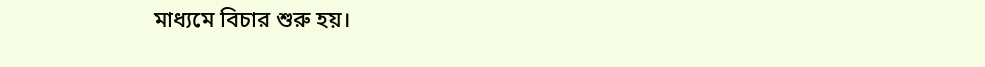মাধ্যমে বিচার শুরু হয়।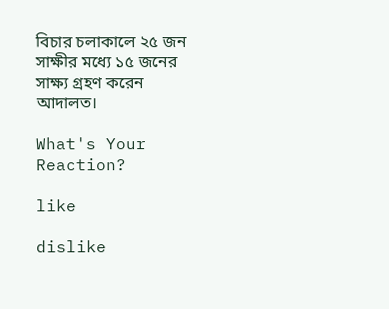বিচার চলাকালে ২৫ জন সাক্ষীর মধ্যে ১৫ জনের সাক্ষ্য গ্রহণ করেন আদালত।

What's Your Reaction?

like

dislike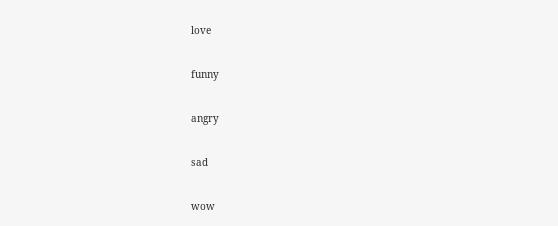love

funny

angry

sad

wow